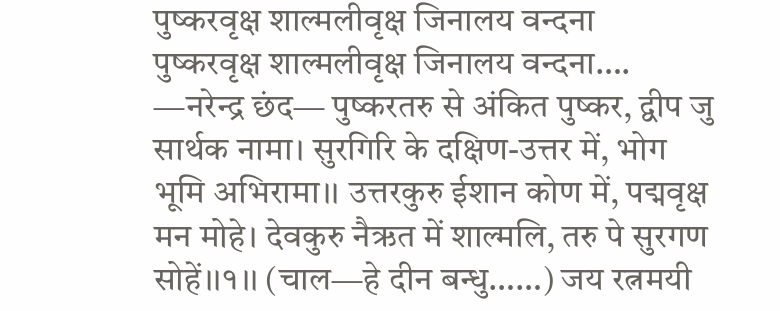पुष्करवृक्ष शाल्मलीवृक्ष जिनालय वन्दना
पुष्करवृक्ष शाल्मलीवृक्ष जिनालय वन्दना…. —नरेन्द्र छंद— पुष्करतरु से अंकित पुष्कर, द्वीप जु सार्थक नामा। सुरगिरि के दक्षिण-उत्तर में, भोग भूमि अभिरामा।। उत्तरकुरु ईशान कोण में, पद्मवृक्ष मन मोहे। देवकुरु नैऋत में शाल्मलि, तरु पे सुरगण सोहें।।१।। (चाल—हे दीन बन्धु……) जय रत्नमयी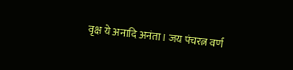वृक्ष ये अनादि अनंता। जय पंचरत्न वर्ण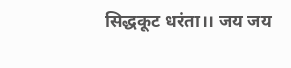सिद्धकूट धरंता।। जय जय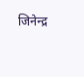जिनेन्द्र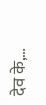देव के,…